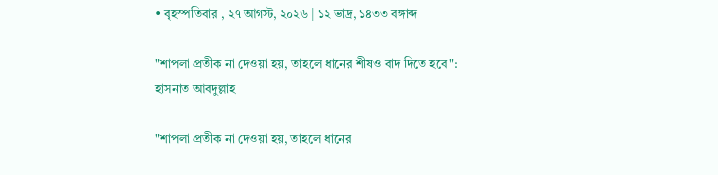• বৃহস্পতিবার , ২৭ আগস্ট, ২০২৬ | ১২ ভাদ্র, ১৪৩৩ বঙ্গাব্দ

"শাপলা প্রতীক না দেওয়া হয়, তাহলে ধানের শীষও বাদ দিতে হবে": হাসনাত আবদুল্লাহ

"শাপলা প্রতীক না দেওয়া হয়, তাহলে ধানের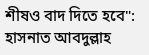শীষও বাদ দিতে হবে": হাসনাত আবদুল্লাহ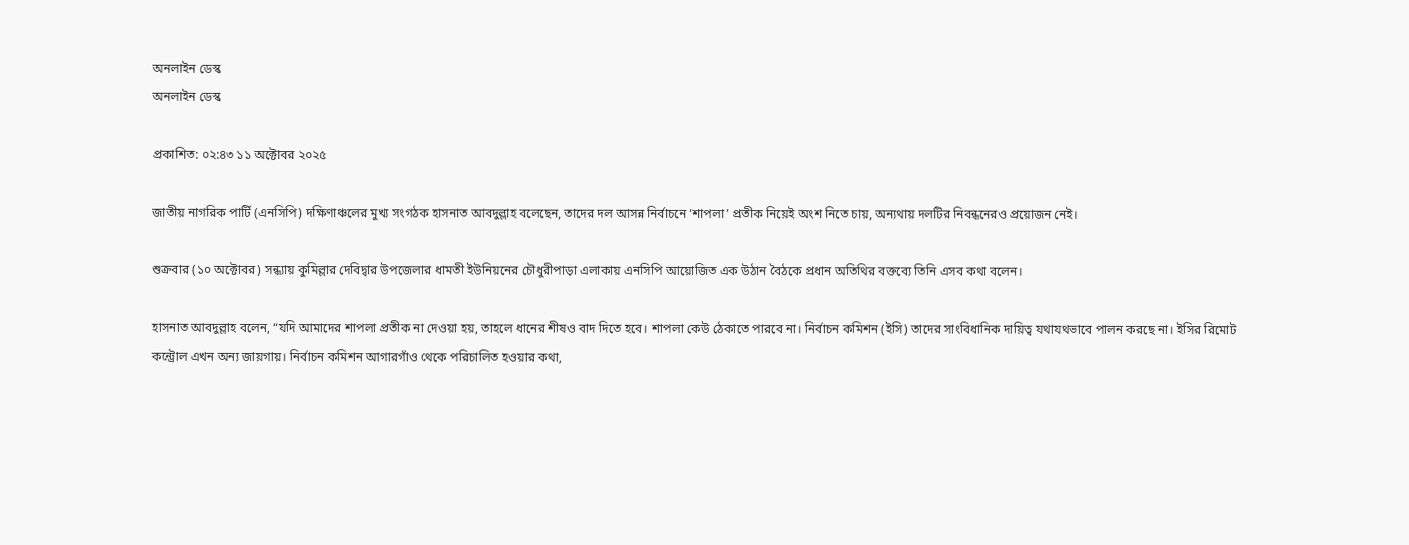অনলাইন ডেস্ক
অনলাইন ডেস্ক

প্রকাশিত: ০২:৪৩ ১১ অক্টোবর ২০২৫

জাতীয় নাগরিক পার্টি (এনসিপি) দক্ষিণাঞ্চলের মুখ্য সংগঠক হাসনাত আবদুল্লাহ বলেছেন, তাদের দল আসন্ন নির্বাচনে ‘শাপলা’ প্রতীক নিয়েই অংশ নিতে চায়, অন্যথায় দলটির নিবন্ধনেরও প্রয়োজন নেই।

শুক্রবার (১০ অক্টোবর) সন্ধ্যায় কুমিল্লার দেবিদ্বার উপজেলার ধামতী ইউনিয়নের চৌধুরীপাড়া এলাকায় এনসিপি আয়োজিত এক উঠান বৈঠকে প্রধান অতিথির বক্তব্যে তিনি এসব কথা বলেন।

হাসনাত আবদুল্লাহ বলেন, “যদি আমাদের শাপলা প্রতীক না দেওয়া হয়, তাহলে ধানের শীষও বাদ দিতে হবে। শাপলা কেউ ঠেকাতে পারবে না। নির্বাচন কমিশন (ইসি) তাদের সাংবিধানিক দায়িত্ব যথাযথভাবে পালন করছে না। ইসির রিমোট কন্ট্রোল এখন অন্য জায়গায়। নির্বাচন কমিশন আগারগাঁও থেকে পরিচালিত হওয়ার কথা,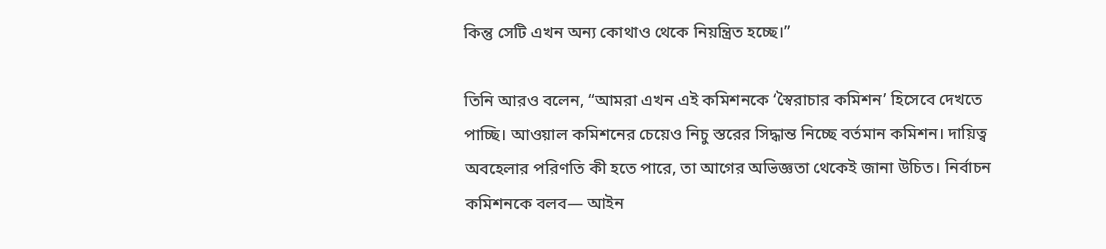কিন্তু সেটি এখন অন্য কোথাও থেকে নিয়ন্ত্রিত হচ্ছে।”

তিনি আরও বলেন, “আমরা এখন এই কমিশনকে ‘স্বৈরাচার কমিশন’ হিসেবে দেখতে পাচ্ছি। আওয়াল কমিশনের চেয়েও নিচু স্তরের সিদ্ধান্ত নিচ্ছে বর্তমান কমিশন। দায়িত্ব অবহেলার পরিণতি কী হতে পারে, তা আগের অভিজ্ঞতা থেকেই জানা উচিত। নির্বাচন কমিশনকে বলব— আইন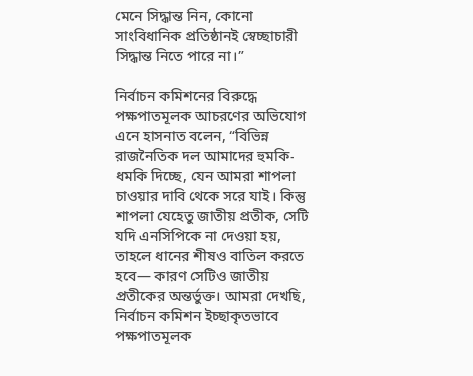মেনে সিদ্ধান্ত নিন, কোনো সাংবিধানিক প্রতিষ্ঠানই স্বেচ্ছাচারী সিদ্ধান্ত নিতে পারে না।”

নির্বাচন কমিশনের বিরুদ্ধে পক্ষপাতমূলক আচরণের অভিযোগ এনে হাসনাত বলেন, “বিভিন্ন রাজনৈতিক দল আমাদের হুমকি-ধমকি দিচ্ছে, যেন আমরা শাপলা চাওয়ার দাবি থেকে সরে যাই। কিন্তু শাপলা যেহেতু জাতীয় প্রতীক, সেটি যদি এনসিপিকে না দেওয়া হয়, তাহলে ধানের শীষও বাতিল করতে হবে— কারণ সেটিও জাতীয় প্রতীকের অন্তর্ভুক্ত। আমরা দেখছি, নির্বাচন কমিশন ইচ্ছাকৃতভাবে পক্ষপাতমূলক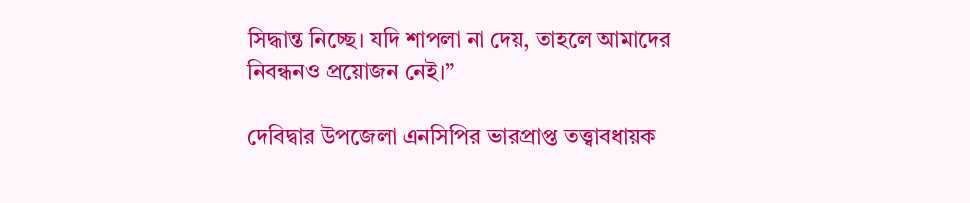সিদ্ধান্ত নিচ্ছে। যদি শাপলা না দেয়, তাহলে আমাদের নিবন্ধনও প্রয়োজন নেই।”

দেবিদ্বার উপজেলা এনসিপির ভারপ্রাপ্ত তত্ত্বাবধায়ক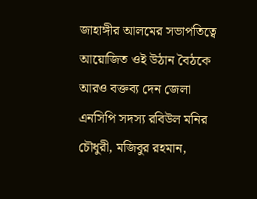জাহাঙ্গীর আলমের সভাপতিত্বে আয়োজিত ওই উঠান বৈঠকে আরও বক্তব্য দেন জেলা এনসিপি সদস্য রবিউল মনির চৌধুরী, মজিবুর রহমান,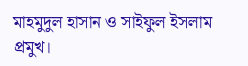মাহমুদুল হাসান ও সাইফুল ইসলাম প্রমুখ।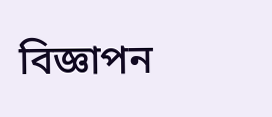বিজ্ঞাপন